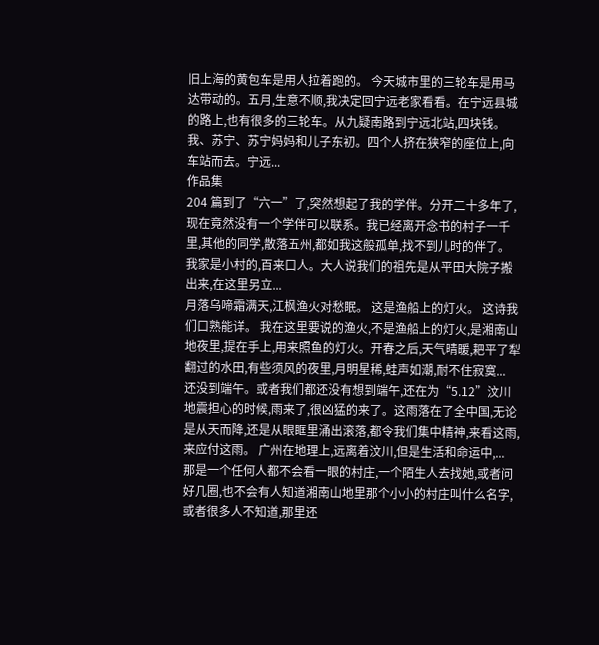旧上海的黄包车是用人拉着跑的。 今天城市里的三轮车是用马达带动的。五月,生意不顺,我决定回宁远老家看看。在宁远县城的路上,也有很多的三轮车。从九疑南路到宁远北站,四块钱。我、苏宁、苏宁妈妈和儿子东初。四个人挤在狭窄的座位上,向车站而去。宁远...
作品集
204 篇到了“六一”了,突然想起了我的学伴。分开二十多年了,现在竟然没有一个学伴可以联系。我已经离开念书的村子一千里,其他的同学,散落五州,都如我这般孤单,找不到儿时的伴了。 我家是小村的,百来口人。大人说我们的祖先是从平田大院子搬出来,在这里另立...
月落乌啼霜满天,江枫渔火对愁眠。 这是渔船上的灯火。 这诗我们口熟能详。 我在这里要说的渔火,不是渔船上的灯火,是湘南山地夜里,提在手上,用来照鱼的灯火。开春之后,天气晴暖,耙平了犁翻过的水田,有些须风的夜里,月明星稀,蛙声如潮,耐不住寂寞...
还没到端午。或者我们都还没有想到端午,还在为“5.12”汶川地震担心的时候,雨来了,很凶猛的来了。这雨落在了全中国,无论是从天而降,还是从眼眶里涌出滚落,都令我们集中精神,来看这雨,来应付这雨。 广州在地理上,远离着汶川,但是生活和命运中,...
那是一个任何人都不会看一眼的村庄,一个陌生人去找她,或者问好几圈,也不会有人知道湘南山地里那个小小的村庄叫什么名字,或者很多人不知道,那里还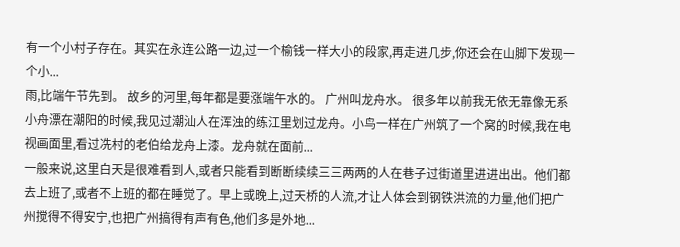有一个小村子存在。其实在永连公路一边,过一个榆钱一样大小的段家,再走进几步,你还会在山脚下发现一个小...
雨,比端午节先到。 故乡的河里,每年都是要涨端午水的。 广州叫龙舟水。 很多年以前我无依无靠像无系小舟漂在潮阳的时候,我见过潮汕人在浑浊的练江里划过龙舟。小鸟一样在广州筑了一个窝的时候,我在电视画面里,看过冼村的老伯给龙舟上漆。龙舟就在面前...
一般来说,这里白天是很难看到人,或者只能看到断断续续三三两两的人在巷子过街道里进进出出。他们都去上班了,或者不上班的都在睡觉了。早上或晚上,过天桥的人流,才让人体会到钢铁洪流的力量,他们把广州搅得不得安宁,也把广州搞得有声有色,他们多是外地...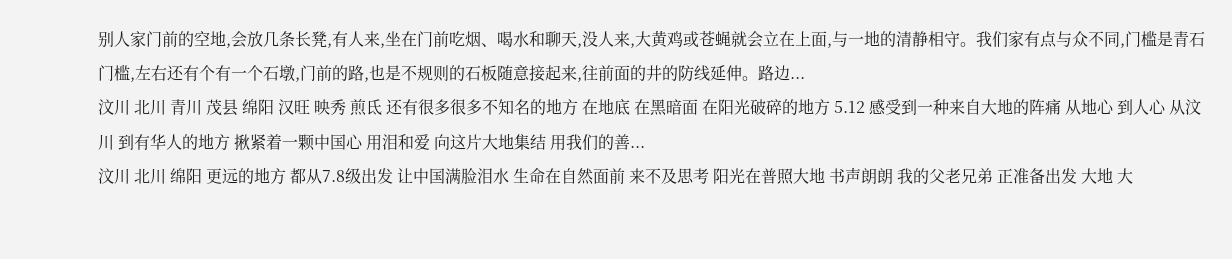别人家门前的空地,会放几条长凳,有人来,坐在门前吃烟、喝水和聊天,没人来,大黄鸡或苍蝇就会立在上面,与一地的清静相守。我们家有点与众不同,门槛是青石门槛,左右还有个有一个石墩,门前的路,也是不规则的石板随意接起来,往前面的井的防线延伸。路边...
汶川 北川 青川 茂县 绵阳 汉旺 映秀 煎氐 还有很多很多不知名的地方 在地底 在黑暗面 在阳光破碎的地方 5.12 感受到一种来自大地的阵痛 从地心 到人心 从汶川 到有华人的地方 揪紧着一颗中国心 用泪和爱 向这片大地集结 用我们的善...
汶川 北川 绵阳 更远的地方 都从7.8级出发 让中国满脸泪水 生命在自然面前 来不及思考 阳光在普照大地 书声朗朗 我的父老兄弟 正准备出发 大地 大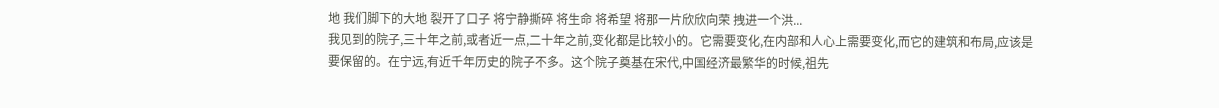地 我们脚下的大地 裂开了口子 将宁静撕碎 将生命 将希望 将那一片欣欣向荣 拽进一个洪...
我见到的院子,三十年之前,或者近一点,二十年之前,变化都是比较小的。它需要变化,在内部和人心上需要变化,而它的建筑和布局,应该是要保留的。在宁远,有近千年历史的院子不多。这个院子奠基在宋代,中国经济最繁华的时候,祖先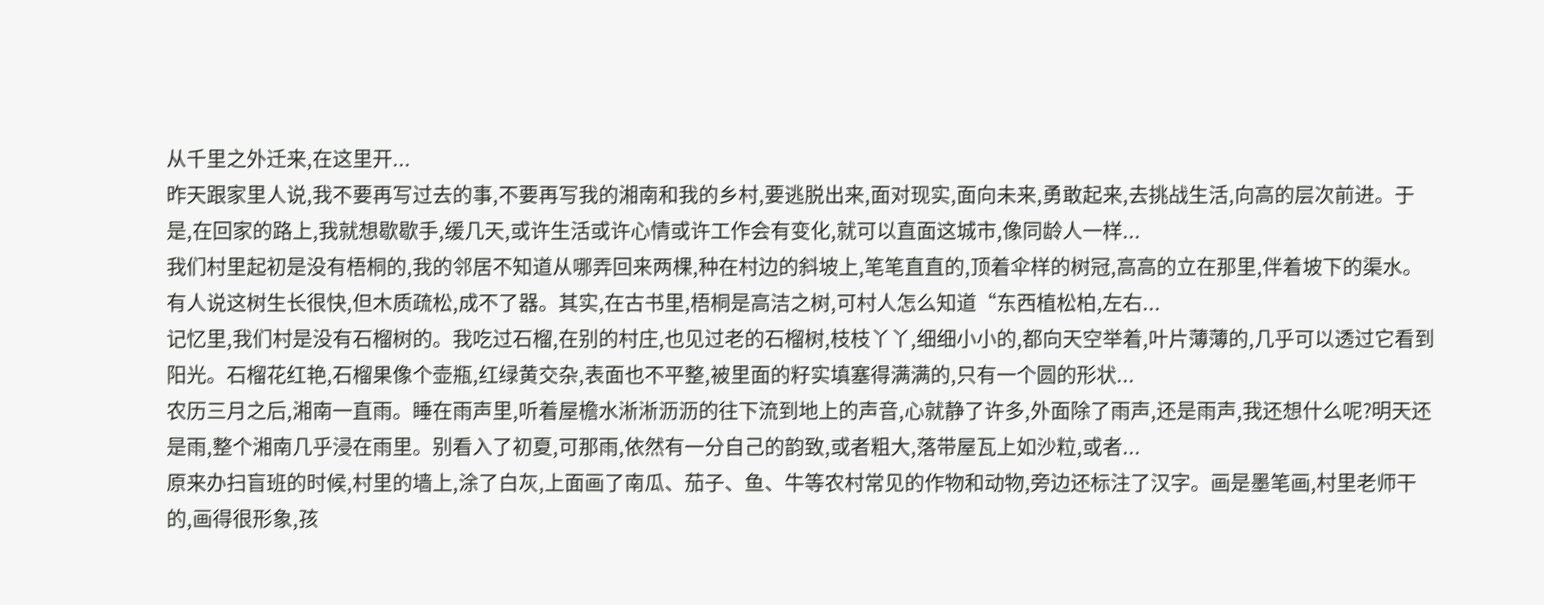从千里之外迁来,在这里开...
昨天跟家里人说,我不要再写过去的事,不要再写我的湘南和我的乡村,要逃脱出来,面对现实,面向未来,勇敢起来,去挑战生活,向高的层次前进。于是,在回家的路上,我就想歇歇手,缓几天,或许生活或许心情或许工作会有变化,就可以直面这城市,像同龄人一样...
我们村里起初是没有梧桐的,我的邻居不知道从哪弄回来两棵,种在村边的斜坡上,笔笔直直的,顶着伞样的树冠,高高的立在那里,伴着坡下的渠水。有人说这树生长很快,但木质疏松,成不了器。其实,在古书里,梧桐是高洁之树,可村人怎么知道“东西植松柏,左右...
记忆里,我们村是没有石榴树的。我吃过石榴,在别的村庄,也见过老的石榴树,枝枝丫丫,细细小小的,都向天空举着,叶片薄薄的,几乎可以透过它看到阳光。石榴花红艳,石榴果像个壶瓶,红绿黄交杂,表面也不平整,被里面的籽实填塞得满满的,只有一个圆的形状...
农历三月之后,湘南一直雨。睡在雨声里,听着屋檐水淅淅沥沥的往下流到地上的声音,心就静了许多,外面除了雨声,还是雨声,我还想什么呢?明天还是雨,整个湘南几乎浸在雨里。别看入了初夏,可那雨,依然有一分自己的韵致,或者粗大,落带屋瓦上如沙粒,或者...
原来办扫盲班的时候,村里的墙上,涂了白灰,上面画了南瓜、茄子、鱼、牛等农村常见的作物和动物,旁边还标注了汉字。画是墨笔画,村里老师干的,画得很形象,孩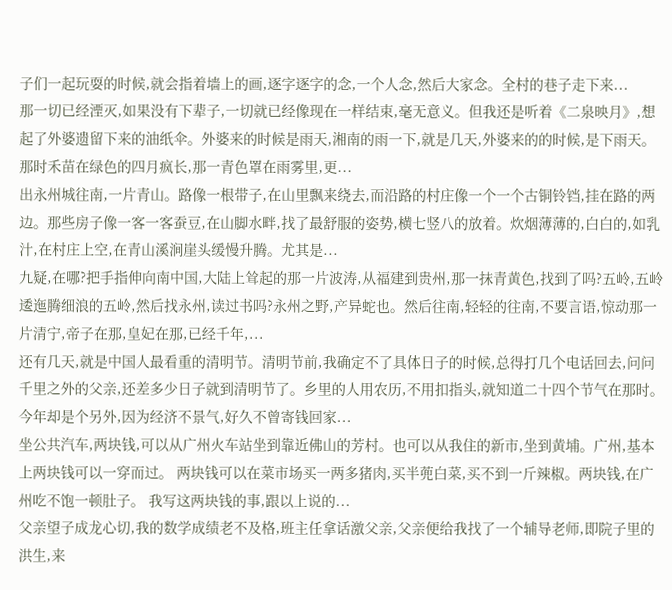子们一起玩耍的时候,就会指着墙上的画,逐字逐字的念,一个人念,然后大家念。全村的巷子走下来...
那一切已经湮灭,如果没有下辈子,一切就已经像现在一样结束,毫无意义。但我还是听着《二泉映月》,想起了外婆遗留下来的油纸伞。外婆来的时候是雨天,湘南的雨一下,就是几天,外婆来的的时候,是下雨天。那时禾苗在绿色的四月疯长,那一青色罩在雨雾里,更...
出永州城往南,一片青山。路像一根带子,在山里飘来绕去,而沿路的村庄像一个一个古铜铃铛,挂在路的两边。那些房子像一客一客蚕豆,在山脚水畔,找了最舒服的姿势,横七竖八的放着。炊烟薄薄的,白白的,如乳汁,在村庄上空,在青山溪涧崖头缓慢升腾。尤其是...
九疑,在哪?把手指伸向南中国,大陆上耸起的那一片波涛,从福建到贵州,那一抹青黄色,找到了吗?五岭,五岭逶迤腾细浪的五岭,然后找永州,读过书吗?永州之野,产异蛇也。然后往南,轻轻的往南,不要言语,惊动那一片清宁,帝子在那,皇妃在那,已经千年,...
还有几天,就是中国人最看重的清明节。清明节前,我确定不了具体日子的时候,总得打几个电话回去,问问千里之外的父亲,还差多少日子就到清明节了。乡里的人用农历,不用扣指头,就知道二十四个节气在那时。今年却是个另外,因为经济不景气,好久不曾寄钱回家...
坐公共汽车,两块钱,可以从广州火车站坐到靠近佛山的芳村。也可以从我住的新市,坐到黄埔。广州,基本上两块钱可以一穿而过。 两块钱可以在菜市场买一两多猪肉,买半蔸白菜,买不到一斤辣椒。两块钱,在广州吃不饱一顿肚子。 我写这两块钱的事,跟以上说的...
父亲望子成龙心切,我的数学成绩老不及格,班主任拿话激父亲,父亲便给我找了一个辅导老师,即院子里的洪生,来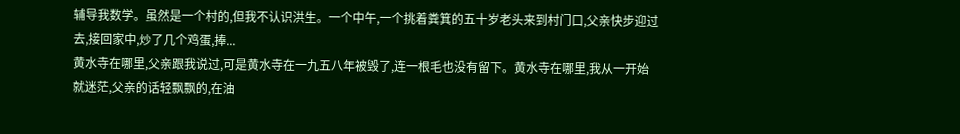辅导我数学。虽然是一个村的,但我不认识洪生。一个中午,一个挑着粪箕的五十岁老头来到村门口,父亲快步迎过去,接回家中,炒了几个鸡蛋,捧...
黄水寺在哪里,父亲跟我说过,可是黄水寺在一九五八年被毁了,连一根毛也没有留下。黄水寺在哪里,我从一开始就迷茫,父亲的话轻飘飘的,在油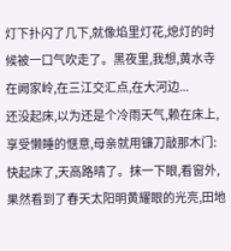灯下扑闪了几下,就像焰里灯花,熄灯的时候被一口气吹走了。黑夜里,我想,黄水寺在阙家岭,在三江交汇点,在大河边...
还没起床,以为还是个冷雨天气,赖在床上,享受懒睡的惬意,母亲就用镰刀敲那木门:快起床了,天高路晴了。抹一下眼,看窗外,果然看到了春天太阳明黄耀眼的光亮,田地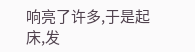响亮了许多,于是起床,发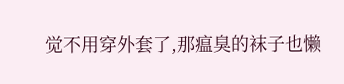觉不用穿外套了,那瘟臭的袜子也懒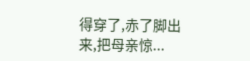得穿了,赤了脚出来,把母亲惊...